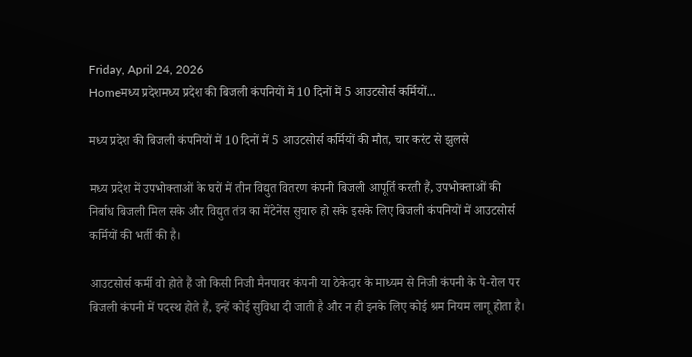Friday, April 24, 2026
Homeमध्य प्रदेशमध्य प्रदेश की बिजली कंपनियों में 10 दिनों में 5 आउटसोर्स कर्मियों...

मध्य प्रदेश की बिजली कंपनियों में 10 दिनों में 5 आउटसोर्स कर्मियों की मौत, चार करंट से झुलसे

मध्य प्रदेश में उपभोक्ताओं के घरों में तीन विद्युत वितरण कंपनी बिजली आपूर्ति करती हैं, उपभोक्ताओं की निर्बाध बिजली मिल सके और विद्युत तंत्र का मेंटेनेंस सुचारु हो सके इसके लिए बिजली कंपनियों में आउटसोर्स कर्मियों की भर्ती की है।

आउटसोर्स कर्मी वो होते हैं जो किसी निजी मैनपावर कंपनी या ठेकेदार के माध्यम से निजी कंपनी के पे-रोल पर बिजली कंपनी में पदस्थ होते हैं, इन्हें कोई सुविधा दी जाती है और न ही इनके लिए कोई श्रम नियम लागू होता है।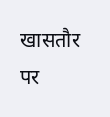खासतौर पर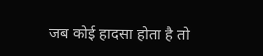जब कोई हादसा होता है तो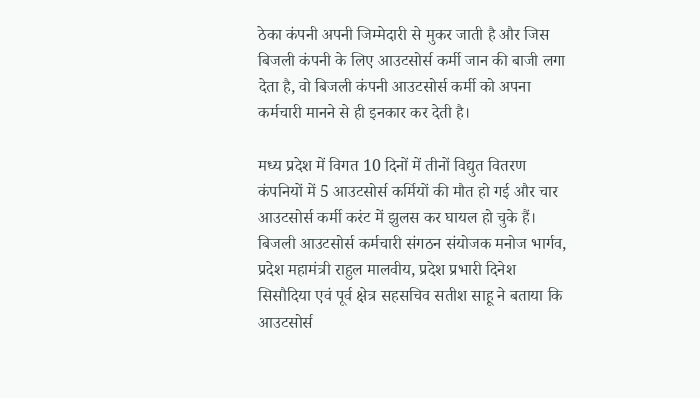ठेका कंपनी अपनी जिम्मेदारी से मुकर जाती है और जिस बिजली कंपनी के लिए आउटसोर्स कर्मी जान की बाजी लगा देता है, वो बिजली कंपनी आउटसोर्स कर्मी को अपना कर्मचारी मानने से ही इनकार कर देती है।

मध्य प्रदेश में विगत 10 दिनों में तीनों विद्युत वितरण कंपनियों में 5 आउटसोर्स कर्मियों की मौत हो गई और चार आउटसोर्स कर्मी करंट में झुलस कर घायल हो चुके हैं। बिजली आउटसोर्स कर्मचारी संगठन संयोजक मनोज भार्गव, प्रदेश महामंत्री राहुल मालवीय, प्रदेश प्रभारी दिनेश सिसौदिया एवं पूर्व क्षेत्र सहसचिव सतीश साहू ने बताया कि आउटसोर्स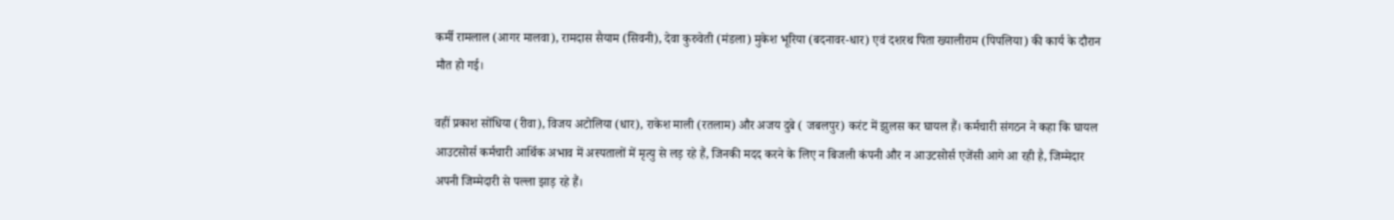कर्मी रामलाल (आगर मालवा), रामदास सैयाम (सिवनी), देवा कुरुवेती (मंडला) मुकेश भूरिया (बदनावर-धार) एवं दशरथ पिता ख्यालीराम (पिपलिया) की कार्य के दौरान मौत हो गई।

वहीं प्रकाश सोंधिया (रीवा), विजय अटोलिया (धार), राकेश माली (रतलाम) और अजय दुबे ( जबलपुर) करंट में झुलस कर घायल हैं। कर्मचारी संगठन ने कहा कि घायल आउटसोर्स कर्मचारी आर्थिक अभाव में अस्पतालों में मृत्यु से लड़ रहे हैं, जिनकी मदद करने के लिए न बिजली कंपनी और न आउटसोर्स एजेंसी आगे आ रही है, जिम्मेदार अपनी जिम्मेदारी से पल्ला झाड़ रहे हैं।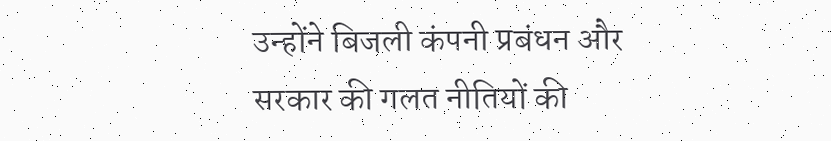उन्होंने बिजली कंपनी प्रबंधन और सरकार की गलत नीतियों की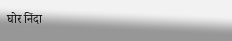घोर निंदा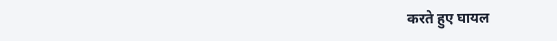करते हुए घायल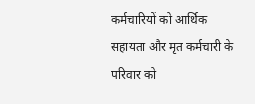कर्मचारियों को आर्थिक सहायता और मृत कर्मचारी के परिवार को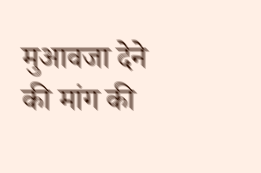मुआवजा देने की मांग की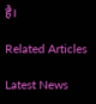है।

Related Articles

Latest News